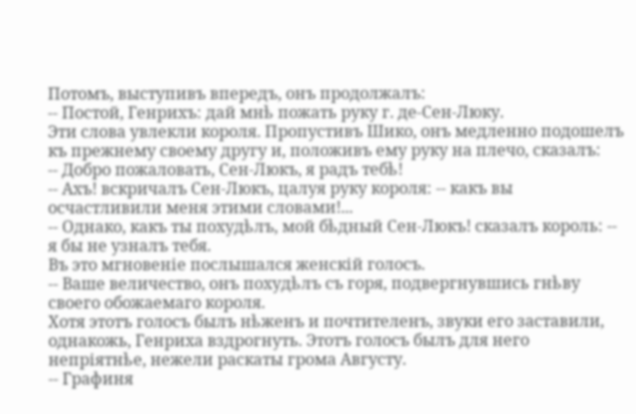Потомъ, выступивъ впередъ, онъ продолжалъ:
-- Постой, Генрихъ: дай мнѣ пожать руку г. де-Сен-Люку.
Эти слова увлекли короля. Пропустивъ Шико, онъ медленно подошелъ къ прежнему своему другу и, положивъ ему руку на плечо, сказалъ:
-- Добро пожаловать, Сен-Люкъ, я радъ тебѣ!
-- Ахъ! вскричалъ Сен-Люкъ, цалуя руку короля: -- какъ вы осчастливили меня этими словами!...
-- Однако, какъ ты похудѣлъ, мой бѣдный Сен-Люкъ! сказалъ король: -- я бы не узналъ тебя.
Въ это мгновеніе послышался женскій голосъ.
-- Ваше величество, онъ похудѣлъ съ горя, подвергнувшись гнѣву своего обожаемаго короля.
Хотя этотъ голосъ былъ нѣженъ и почтителенъ, звуки его заставили, однакожь, Генриха вздрогнуть. Этотъ голосъ былъ для него непріятнѣе, нежели раскаты грома Августу.
-- Графиня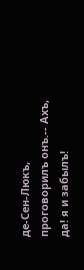де-Сен-Люкъ, проговорилъ онъ.-- Ахъ, да! я и забылъ!